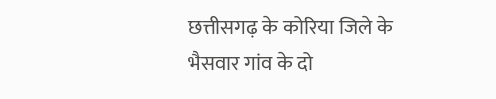छत्तीसगढ़ के कोरिया जिले के भैसवार गांव के दो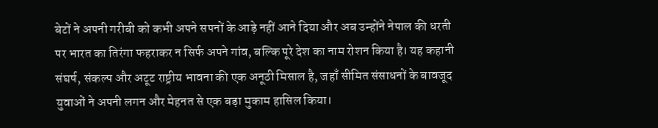बेटों ने अपनी गरीबी को कभी अपने सपनों के आड़े नहीं आने दिया और अब उन्होंने नेपाल की धरती पर भारत का तिरंगा फहराकर न सिर्फ अपने गांव, बल्कि पूरे देश का नाम रोशन किया है। यह कहानी संघर्ष, संकल्प और अटूट राष्ट्रीय भावना की एक अनूठी मिसाल है, जहाँ सीमित संसाधनों के बावजूद युवाओं ने अपनी लगन और मेहनत से एक बड़ा मुकाम हासिल किया।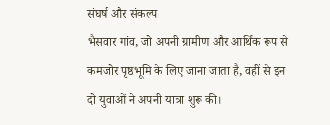संघर्ष और संकल्प
भैसवार गांव, जो अपनी ग्रामीण और आर्थिक रूप से कमजोर पृष्ठभूमि के लिए जाना जाता है, वहीं से इन दो युवाओं ने अपनी यात्रा शुरू की।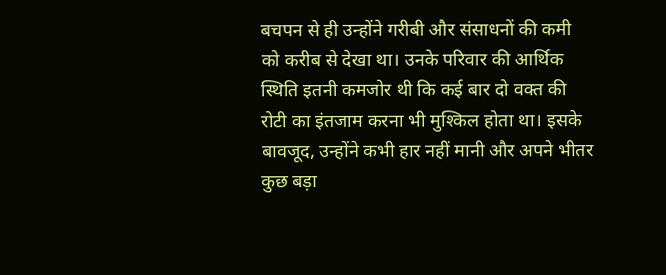बचपन से ही उन्होंने गरीबी और संसाधनों की कमी को करीब से देखा था। उनके परिवार की आर्थिक स्थिति इतनी कमजोर थी कि कई बार दो वक्त की रोटी का इंतजाम करना भी मुश्किल होता था। इसके बावजूद, उन्होंने कभी हार नहीं मानी और अपने भीतर कुछ बड़ा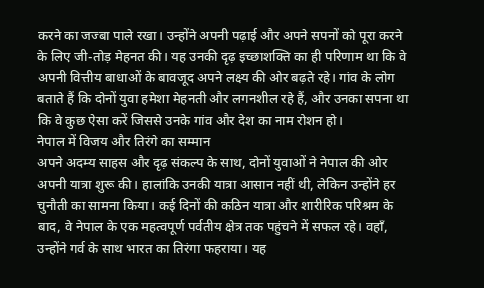करने का जज्बा पाले रखा। उन्होंने अपनी पढ़ाई और अपने सपनों को पूरा करने के लिए जी-तोड़ मेहनत की। यह उनकी दृढ़ इच्छाशक्ति का ही परिणाम था कि वे अपनी वित्तीय बाधाओं के बावजूद अपने लक्ष्य की ओर बढ़ते रहे। गांव के लोग बताते हैं कि दोनों युवा हमेशा मेहनती और लगनशील रहे हैं, और उनका सपना था कि वे कुछ ऐसा करें जिससे उनके गांव और देश का नाम रोशन हो।
नेपाल में विजय और तिरंगे का सम्मान
अपने अदम्य साहस और दृढ़ संकल्प के साथ, दोनों युवाओं ने नेपाल की ओर अपनी यात्रा शुरू की। हालांकि उनकी यात्रा आसान नहीं थी, लेकिन उन्होंने हर चुनौती का सामना किया। कई दिनों की कठिन यात्रा और शारीरिक परिश्रम के बाद, वे नेपाल के एक महत्वपूर्ण पर्वतीय क्षेत्र तक पहुंचने में सफल रहे। वहाँ, उन्होंने गर्व के साथ भारत का तिरंगा फहराया। यह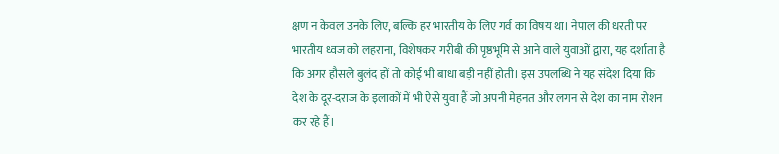क्षण न केवल उनके लिए, बल्कि हर भारतीय के लिए गर्व का विषय था। नेपाल की धरती पर भारतीय ध्वज को लहराना, विशेषकर गरीबी की पृष्ठभूमि से आने वाले युवाओं द्वारा, यह दर्शाता है कि अगर हौसले बुलंद हों तो कोई भी बाधा बड़ी नहीं होती। इस उपलब्धि ने यह संदेश दिया कि देश के दूर-दराज के इलाकों में भी ऐसे युवा हैं जो अपनी मेहनत और लगन से देश का नाम रोशन कर रहे हैं।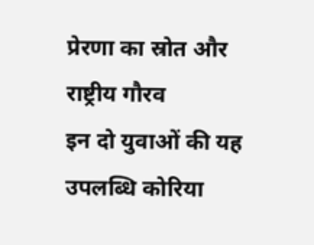प्रेरणा का स्रोत और राष्ट्रीय गौरव
इन दो युवाओं की यह उपलब्धि कोरिया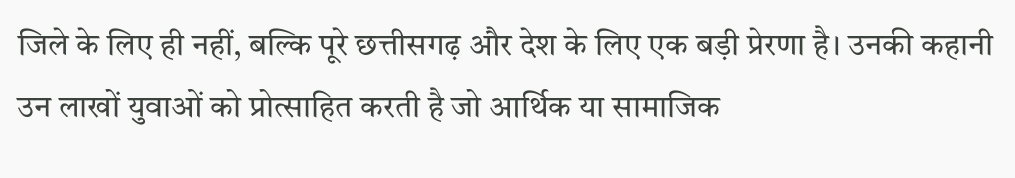जिले के लिए ही नहीं, बल्कि पूरे छत्तीसगढ़ और देश के लिए एक बड़ी प्रेरणा है। उनकी कहानी उन लाखों युवाओं को प्रोत्साहित करती है जो आर्थिक या सामाजिक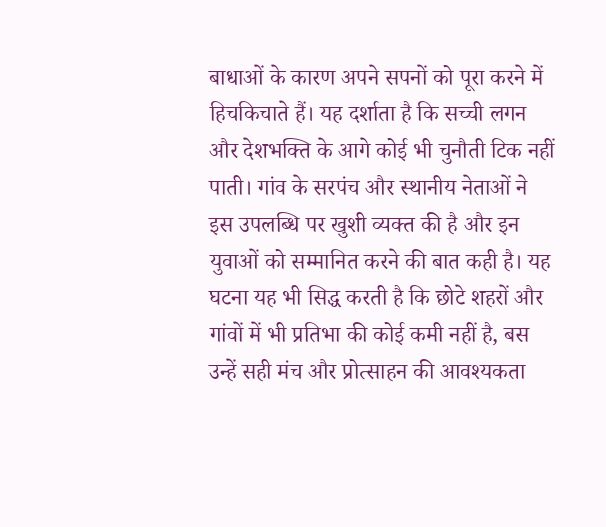बाधाओं के कारण अपने सपनों को पूरा करने में हिचकिचाते हैं। यह दर्शाता है कि सच्ची लगन और देशभक्ति के आगे कोई भी चुनौती टिक नहीं पाती। गांव के सरपंच और स्थानीय नेताओं ने इस उपलब्धि पर खुशी व्यक्त की है और इन युवाओं को सम्मानित करने की बात कही है। यह घटना यह भी सिद्ध करती है कि छोटे शहरों और गांवों में भी प्रतिभा की कोई कमी नहीं है, बस उन्हें सही मंच और प्रोत्साहन की आवश्यकता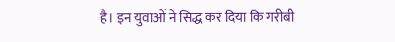है। इन युवाओं ने सिद्ध कर दिया कि गरीबी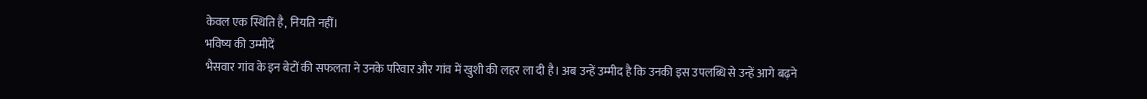केवल एक स्थिति है, नियति नहीं।
भविष्य की उम्मीदें
भैसवार गांव के इन बेटों की सफलता ने उनके परिवार और गांव में खुशी की लहर ला दी है। अब उन्हें उम्मीद है कि उनकी इस उपलब्धि से उन्हें आगे बढ़ने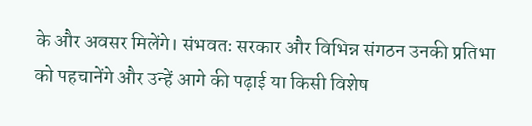के और अवसर मिलेंगे। संभवतः सरकार और विभिन्न संगठन उनकी प्रतिभा को पहचानेंगे और उन्हें आगे की पढ़ाई या किसी विशेष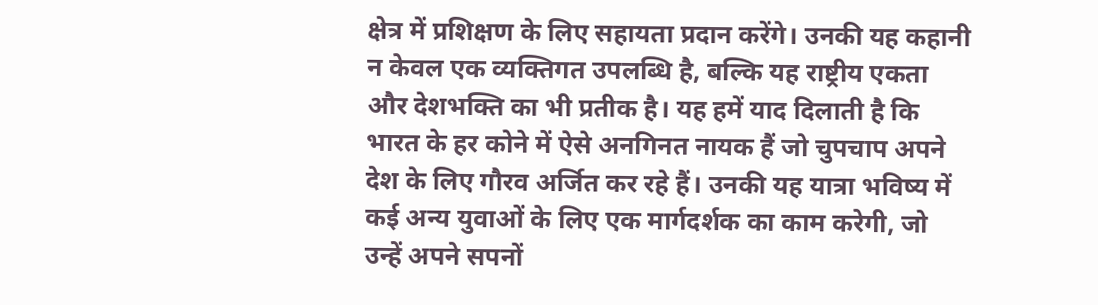क्षेत्र में प्रशिक्षण के लिए सहायता प्रदान करेंगे। उनकी यह कहानी न केवल एक व्यक्तिगत उपलब्धि है, बल्कि यह राष्ट्रीय एकता और देशभक्ति का भी प्रतीक है। यह हमें याद दिलाती है कि भारत के हर कोने में ऐसे अनगिनत नायक हैं जो चुपचाप अपने देश के लिए गौरव अर्जित कर रहे हैं। उनकी यह यात्रा भविष्य में कई अन्य युवाओं के लिए एक मार्गदर्शक का काम करेगी, जो उन्हें अपने सपनों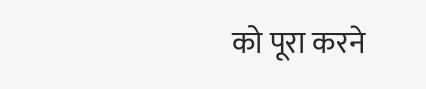को पूरा करने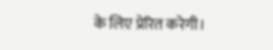के लिए प्रेरित करेगी।